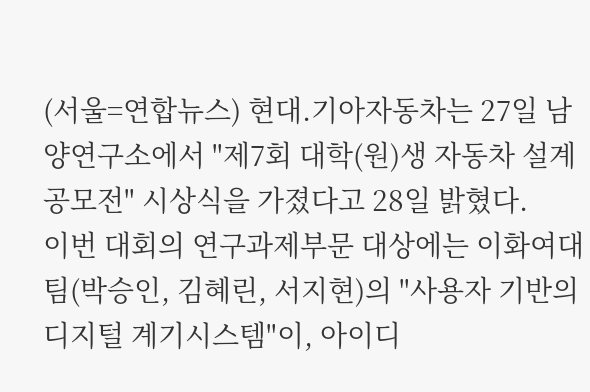(서울=연합뉴스) 현대.기아자동차는 27일 남양연구소에서 "제7회 대학(원)생 자동차 설계 공모전" 시상식을 가졌다고 28일 밝혔다.
이번 대회의 연구과제부문 대상에는 이화여대팀(박승인, 김혜린, 서지현)의 "사용자 기반의 디지털 계기시스템"이, 아이디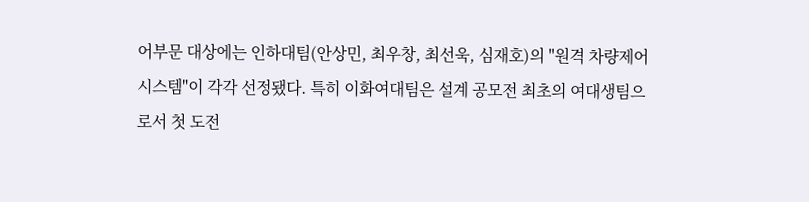어부문 대상에는 인하대팀(안상민, 최우창, 최선욱, 심재호)의 "원격 차량제어 시스템"이 각각 선정됐다. 특히 이화여대팀은 설계 공모전 최초의 여대생팀으로서 첫 도전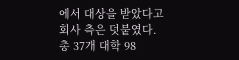에서 대상을 받았다고 회사 측은 덧붙였다.
총 37개 대학 98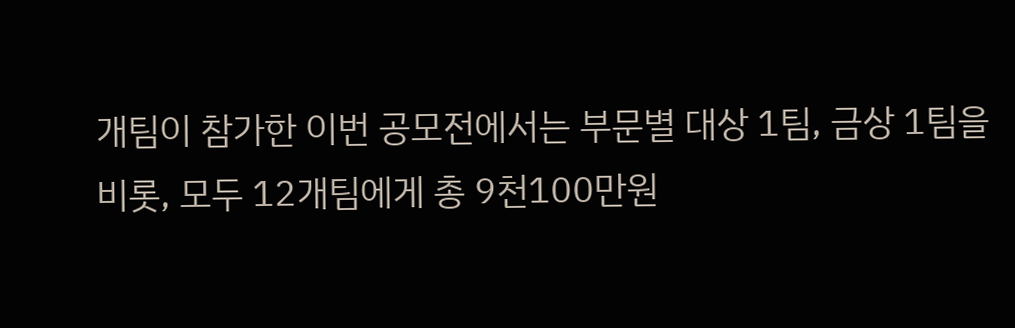개팀이 참가한 이번 공모전에서는 부문별 대상 1팀, 금상 1팀을 비롯, 모두 12개팀에게 총 9천100만원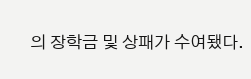의 장학금 및 상패가 수여됐다.